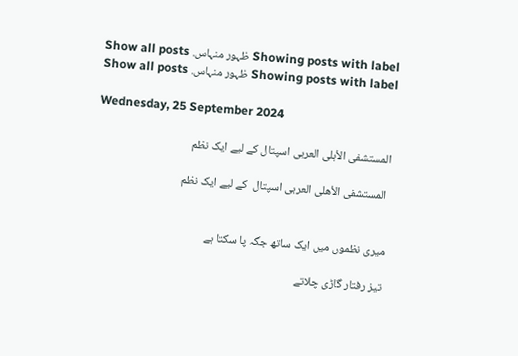Showing posts with label ظہور منہاس. Show all posts
Showing posts with label ظہور منہاس. Show all posts

Wednesday, 25 September 2024

المستشفى الأہلى العربی اسپتال کے لیے ایک نظم

 المستشفى الأهلى العربی اسپتال  کے لیے ایک نظم


میری نظموں میں ایک ساتھ جگہ پا سکتا ہے

تیز رفتار گاڑی چلاتے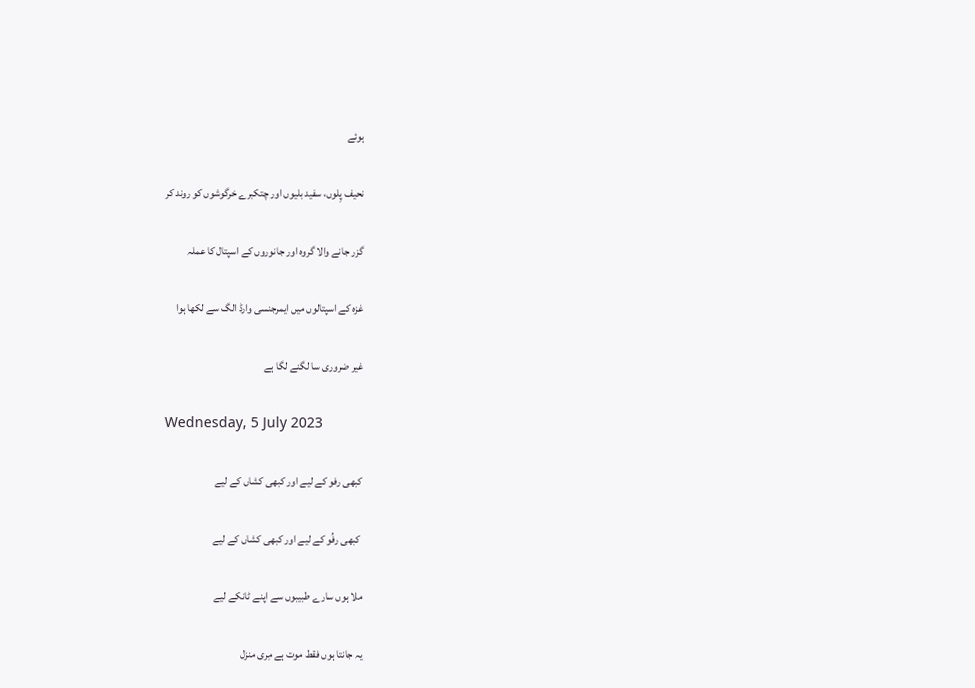ہوئے

نحیف پِلوں، سفید بلیوں اور چتکبرے خرگوشوں کو روند کر

گزر جانے والا گروہ اور جانوروں کے اسپتال کا عملہ

غزہ کے اسپتالوں میں ایمرجنسی وارڈ الگ سے لکھا ہوا

غیر ضروری سا لگنے لگا ہے

Wednesday, 5 July 2023

کبھی رفو کے لیے اور کبھی کشاں کے لیے

 کبھی رفُو کے لیے اور کبھی کشاں کے لیے

ملا ہوں سارے طبیبوں سے اپنے ٹانکے لیے

یہ جانتا ہوں فقط موت ہے مِری منزل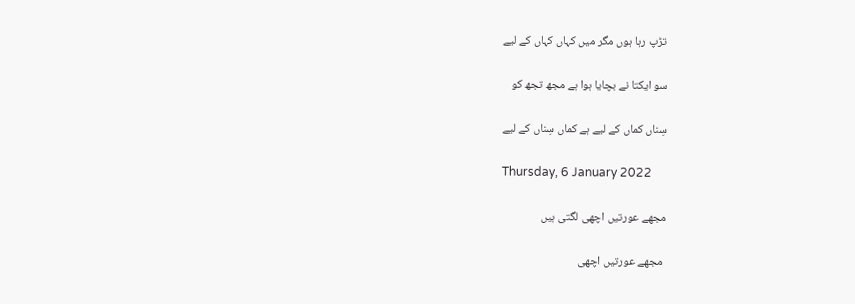تڑپ رہا ہوں مگر میں کہاں کہاں کے لیے

سو ایکتا نے بچایا ہوا ہے مجھ تجھ کو

سِناں کماں کے لیے ہے کماں سِناں کے لیے

Thursday, 6 January 2022

مجھے عورتیں اچھی لگتی ہیں

 مجھے عورتیں اچھی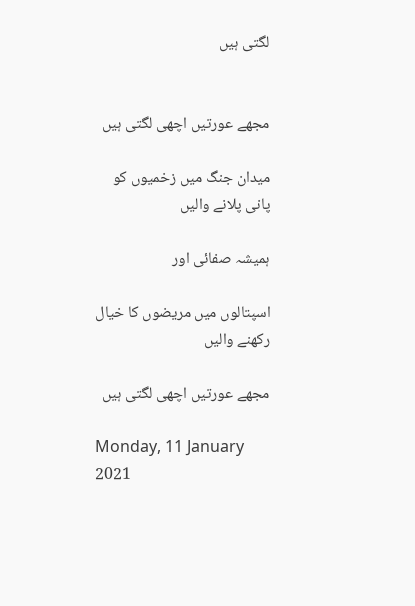لگتی ہیں


مجھے عورتیں اچھی لگتی ہیں

میدان جنگ میں زخمیوں کو پانی پلانے والیں

ہمیشہ صفائی اور

اسپتالوں میں مریضوں کا خیال رکھنے والیں

مجھے عورتیں اچھی لگتی ہیں

Monday, 11 January 2021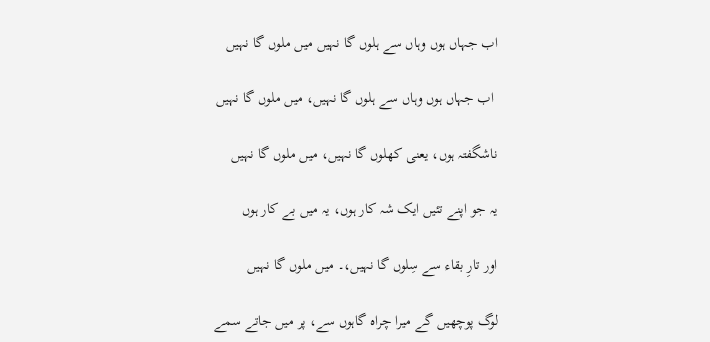اب جہاں ہوں وہاں سے ہلوں گا نہیں میں ملوں گا نہیں

 اب جہاں ہوں وہاں سے ہلوں گا نہیں، میں ملوں گا نہیں

ناشگفتہ ہوں، یعنی کھلوں گا نہیں، میں ملوں گا نہیں

یہ جو اپنے تئیں ایک شہ کار ہوں، یہ میں بے کار ہوں

اور تارِ بقاء سے سِلوں گا نہیں،۔ میں ملوں گا نہیں

لوگ پوچھیں گے میرا چراہ گاہوں سے، پر میں جاتے سمے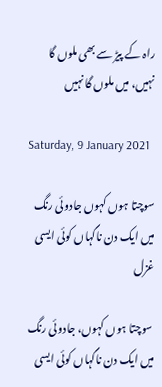راہ کے پیڑ سے بھی ملوں گا نہیں، میں ملوں گا نہیں

Saturday, 9 January 2021

سوچتا ہوں کہوں جادوئی رنگ میں ایک دن ناگہاں کوئی ایسی غزل

 سوچتا ہوں کہوں، جادوئی رنگ میں ایک دن ناگہاں کوئی ایسی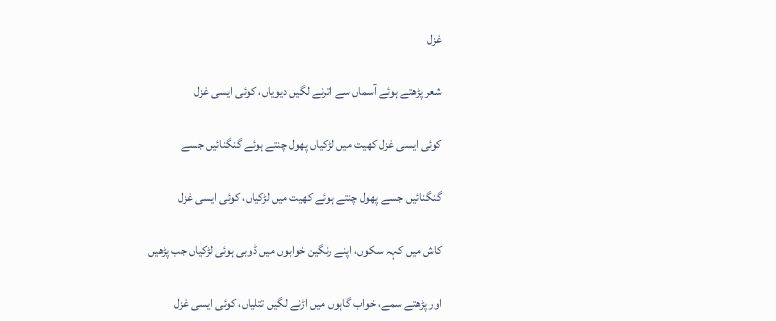غزل

شعر پڑھتے ہوئے آسماں سے اترنے لگیں دیویاں، کوئی ایسی غزل

کوئی ایسی غزل کھیت میں لڑکیاں پھول چنتے ہوئے گنگنائیں جسے

گنگنائیں جسے پھول چنتے ہوئے کھیت میں لڑکیاں، کوئی ایسی غزل

کاش میں کہہ سکوں، اپنے رنگین خوابوں میں ڈوبی ہوئی لڑکیاں جب پڑھیں

اور پڑھتے سمے، خواب گاہوں میں اڑنے لگیں تتلیاں، کوئی ایسی غزل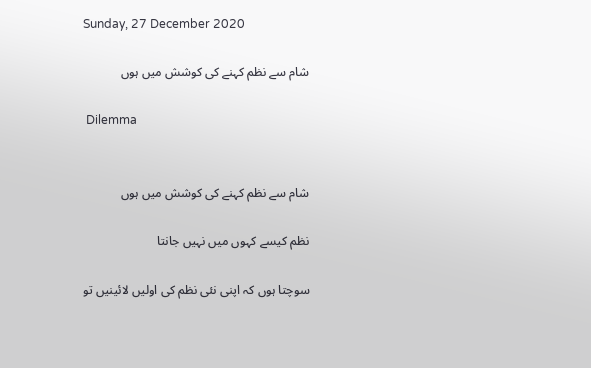Sunday, 27 December 2020

شام سے نظم کہنے کی کوشش میں ہوں

 Dilemma


شام سے نظم کہنے کی کوشش میں ہوں

نظم کیسے کہوں میں نہیں جانتا

سوچتا ہوں کہ اپنی نئی نظم کی اولیں لائینیں تو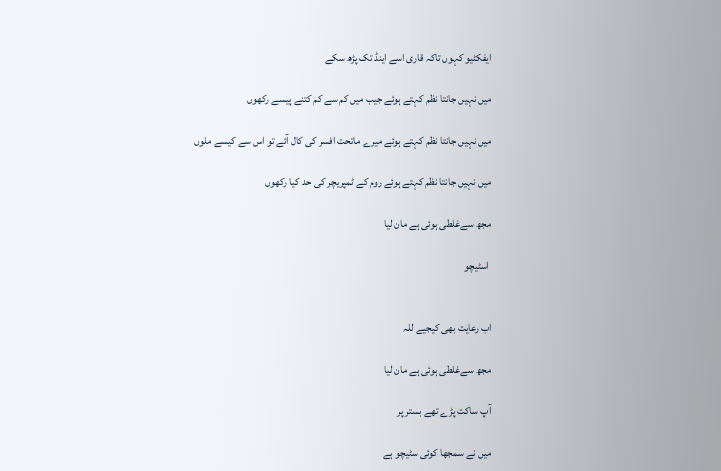ایفکٹیو کہوں تاکہ قاری اسے اینڈ تک پڑھ سکے

میں نہیں جانتا نظم کہتے ہوئے جیب میں کم سے کم کتنے پیسے رکھوں

میں نہیں جانتا نظم کہتے ہوئے میرے ماتحت افسر کی کال آئے تو اس سے کیسے ملوں

میں نہیں جانتا نظم کہتے ہوئے روم کے ٹمپریچر کی حد کیا رکھوں

مجھ سےغلطی ہوئی ہے مان لیا

 اسٹیچو


اب رعایت بھی کیجیے للہ

مجھ سےغلطی ہوئی ہے مان لیا

آپ ساکت پڑے تھے بستر پر

میں نے سمجھا کوئی سٹیچو ہے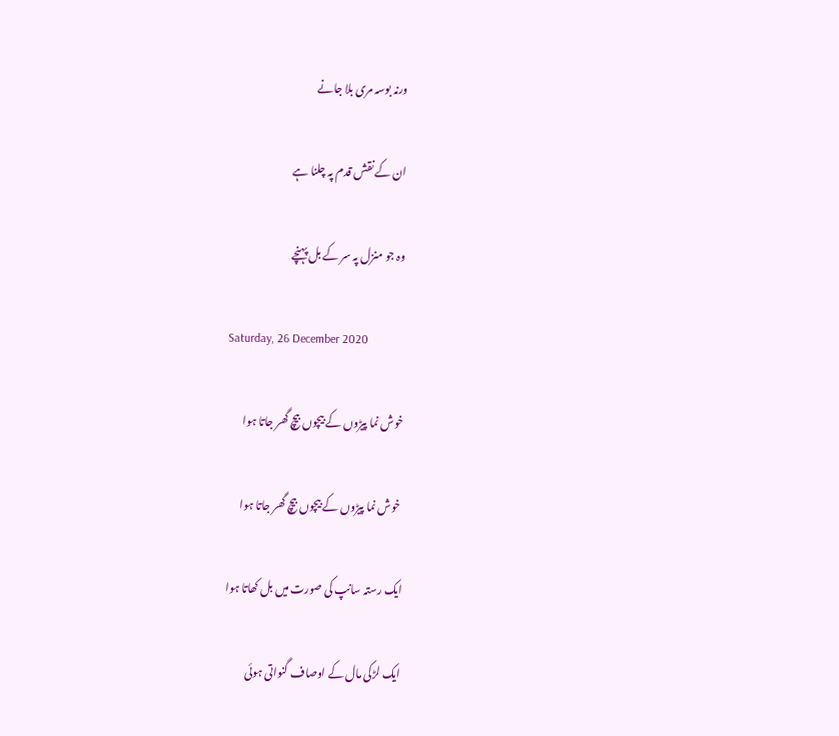ورنہ بوسہ مری بلا جانے

ان کے نقش قدم پہ چلنا ہے

وہ جو منزل پہ سر کے بل پہنچے

Saturday, 26 December 2020

خوش نما پیڑوں کے بیچوں بیچ گھر جاتا ہوا

 خوش نما پیڑوں کے بیچوں بیچ گھر جاتا ہوا

ایک رستہ سانپ کی صورت میں بل کھاتا ہوا

ایک لڑکی مال کے اوصاف گنواتی ہوئی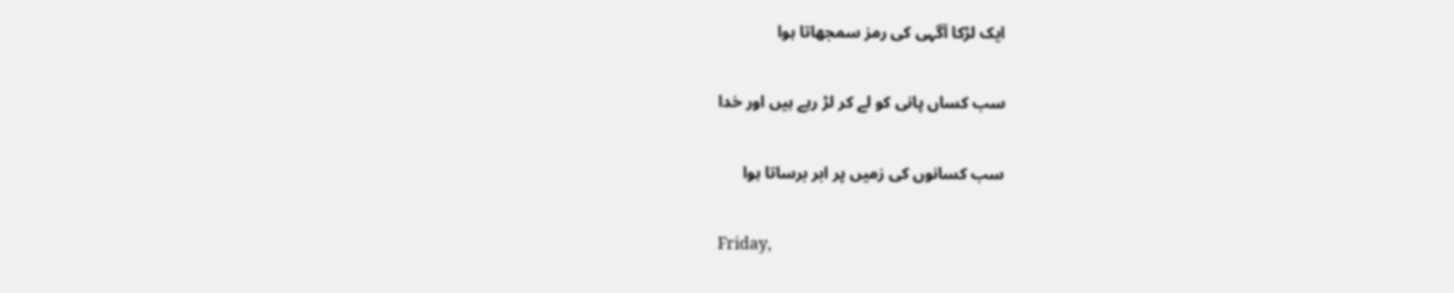ایک لڑکا آگہی کی رمز سمجھاتا ہوا

سب کساں پانی کو لے کر لڑ رہے ہیں اور خدا

سب کسانوں کی زمیں پر ابر برساتا ہوا

Friday,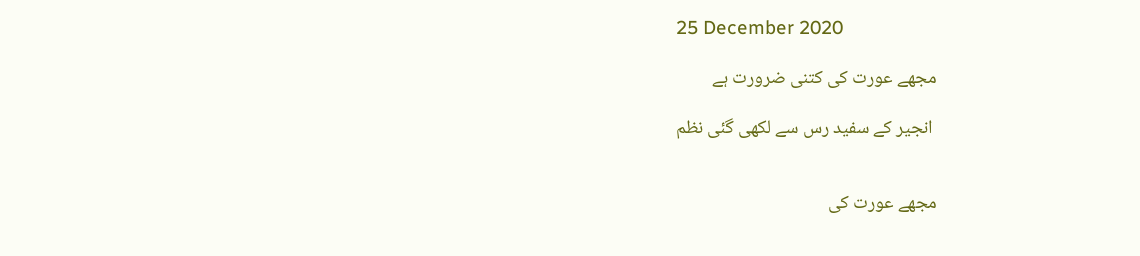25 December 2020

مجھے عورت کی کتنی ضرورت ہے

 انجیر کے سفید رس سے لکھی گئی نظم


مجھے عورت کی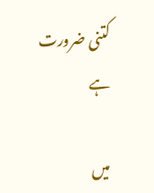کتنی ضرورت ہے

میں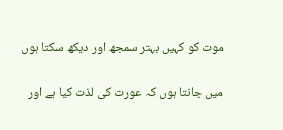موت کو کہیں بہتر سمجھ اور دیکھ سکتا ہوں

میں جانتا ہوں کہ عورت کی لذت کیا ہے اور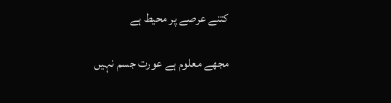کتنے عرصے پر محیط ہے

مجھے معلوم ہے عورت جسم نہیں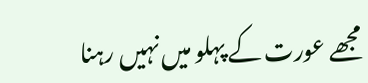مجھے عورت کے پہلو میں نہیں رہنا